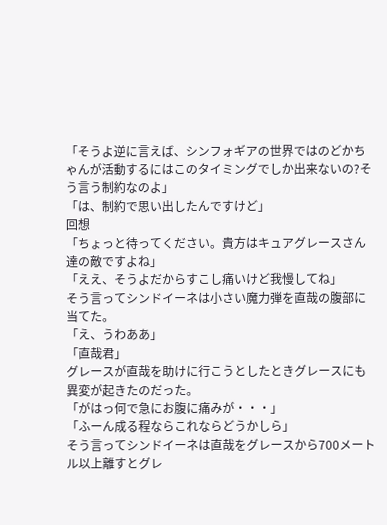「そうよ逆に言えば、シンフォギアの世界ではのどかちゃんが活動するにはこのタイミングでしか出来ないの?そう言う制約なのよ」
「は、制約で思い出したんですけど」
回想
「ちょっと待ってください。貴方はキュアグレースさん達の敵ですよね」
「ええ、そうよだからすこし痛いけど我慢してね」
そう言ってシンドイーネは小さい魔力弾を直哉の腹部に当てた。
「え、うわああ」
「直哉君」
グレースが直哉を助けに行こうとしたときグレースにも異変が起きたのだった。
「がはっ何で急にお腹に痛みが・・・」
「ふーん成る程ならこれならどうかしら」
そう言ってシンドイーネは直哉をグレースから700メートル以上離すとグレ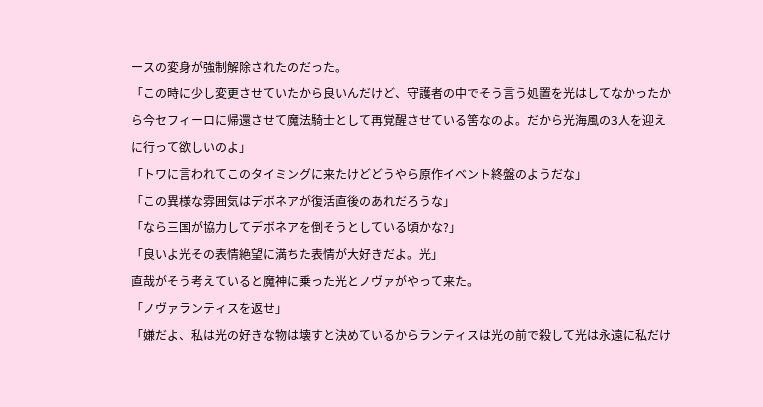ースの変身が強制解除されたのだった。
「この時に少し変更させていたから良いんだけど、守護者の中でそう言う処置を光はしてなかったから今セフィーロに帰還させて魔法騎士として再覚醒させている筈なのよ。だから光海風の3人を迎えに行って欲しいのよ」
「トワに言われてこのタイミングに来たけどどうやら原作イベント終盤のようだな」
「この異様な雰囲気はデボネアが復活直後のあれだろうな」
「なら三国が協力してデボネアを倒そうとしている頃かな?」
「良いよ光その表情絶望に満ちた表情が大好きだよ。光」
直哉がそう考えていると魔神に乗った光とノヴァがやって来た。
「ノヴァランティスを返せ」
「嫌だよ、私は光の好きな物は壊すと決めているからランティスは光の前で殺して光は永遠に私だけ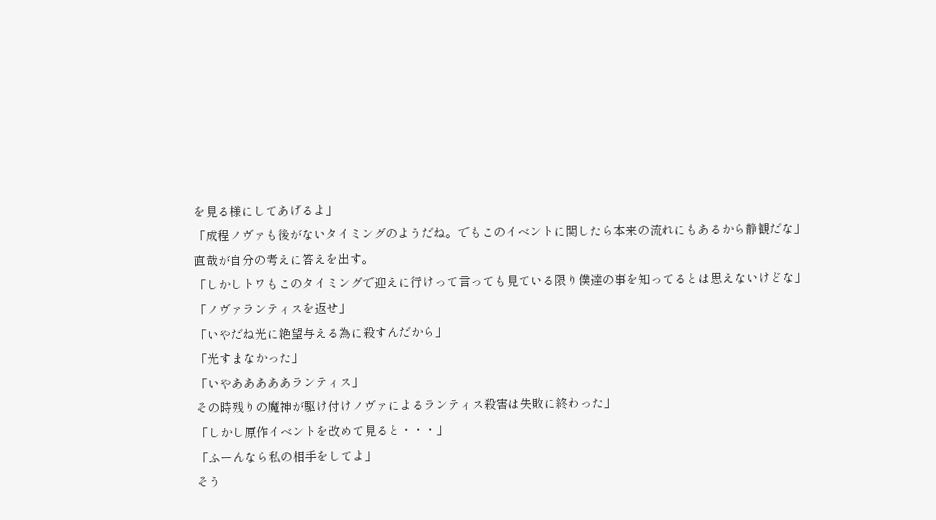を見る様にしてあげるよ」
「成程ノヴァも後がないタイミングのようだね。でもこのイベントに関したら本来の流れにもあるから静観だな」
直哉が自分の考えに答えを出す。
「しかしトワもこのタイミングで迎えに行けって言っても見ている限り僕達の事を知ってるとは思えないけどな」
「ノヴァランティスを返せ」
「いやだね光に絶望与える為に殺すんだから」
「光すまなかった」
「いやあああああランティス」
その時残りの魔神が駆け付けノヴァによるランティス殺害は失敗に終わった」
「しかし原作イベントを改めて見ると・・・」
「ふーんなら私の相手をしてよ」
そう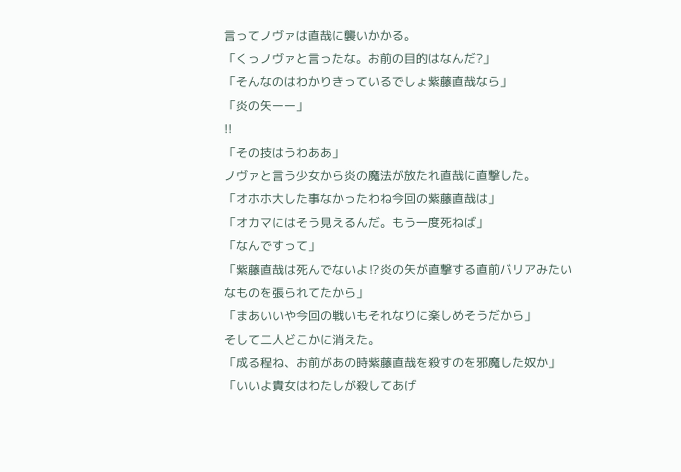言ってノヴァは直哉に襲いかかる。
「くっノヴァと言ったな。お前の目的はなんだ?」
「そんなのはわかりきっているでしょ紫藤直哉なら」
「炎の矢ーー」
!!
「その技はうわああ」
ノヴァと言う少女から炎の魔法が放たれ直哉に直撃した。
「オホホ大した事なかったわね今回の紫藤直哉は」
「オカマにはそう見えるんだ。もう一度死ねば」
「なんですって」
「紫藤直哉は死んでないよ⁉炎の矢が直撃する直前バリアみたいなものを張られてたから」
「まあいいや今回の戦いもそれなりに楽しめそうだから」
そして二人どこかに消えた。
「成る程ね、お前があの時紫藤直哉を殺すのを邪魔した奴か」
「いいよ貴女はわたしが殺してあげ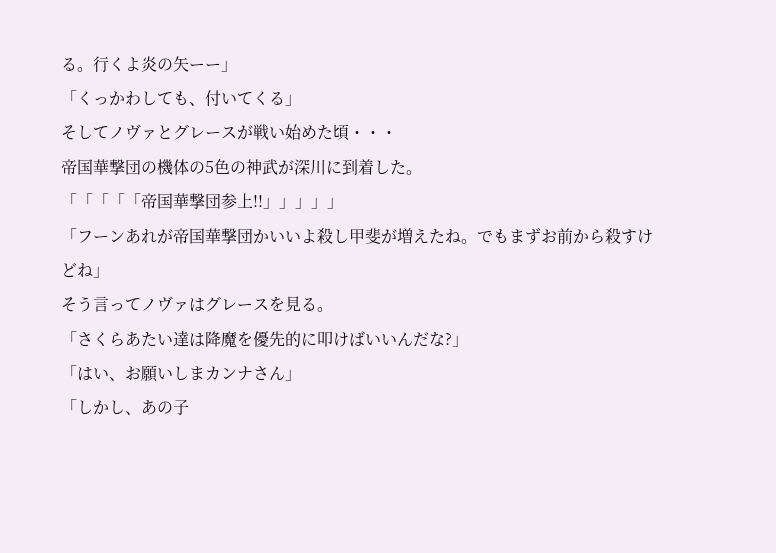る。行くよ炎の矢ーー」
「くっかわしても、付いてくる」
そしてノヴァとグレースが戦い始めた頃・・・
帝国華撃団の機体の5色の神武が深川に到着した。
「「「「「帝国華撃団参上!!」」」」」
「フーンあれが帝国華撃団かいいよ殺し甲斐が増えたね。でもまずお前から殺すけどね」
そう言ってノヴァはグレースを見る。
「さくらあたい達は降魔を優先的に叩けばいいんだな?」
「はい、お願いしまカンナさん」
「しかし、あの子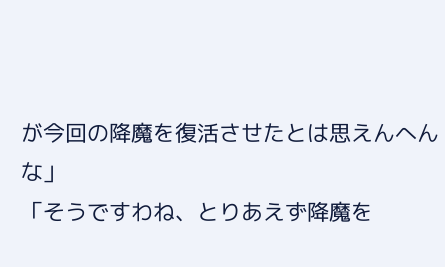が今回の降魔を復活させたとは思えんへんな」
「そうですわね、とりあえず降魔を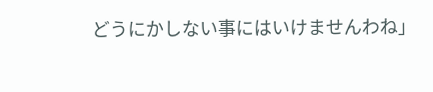どうにかしない事にはいけませんわね」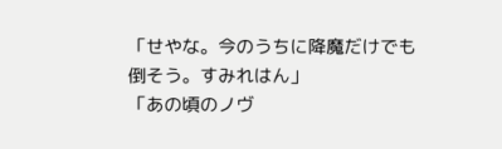「せやな。今のうちに降魔だけでも倒そう。すみれはん」
「あの頃のノヴ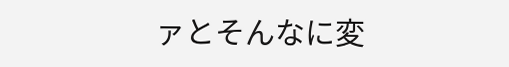ァとそんなに変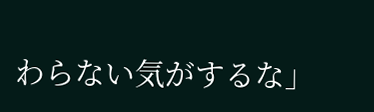わらない気がするな」